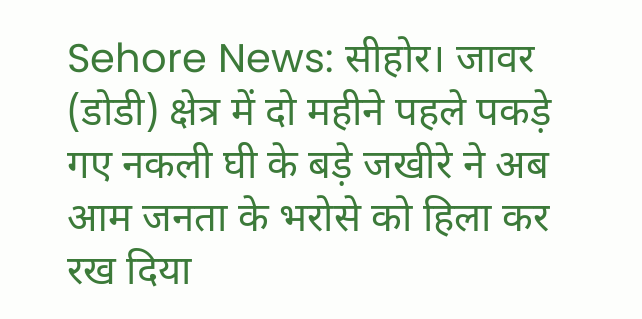Sehore News: सीहोर। जावर (डोडी) क्षेत्र में दो महीने पहले पकड़े गए नकली घी के बड़े जखीरे ने अब आम जनता के भरोसे को हिला कर रख दिया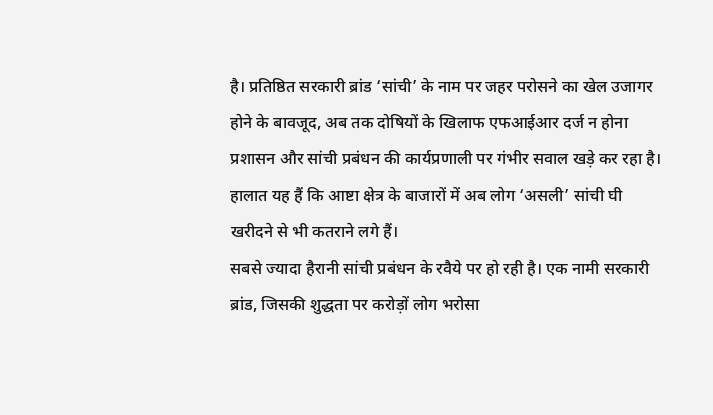है। प्रतिष्ठित सरकारी ब्रांड ‘सांची’ के नाम पर जहर परोसने का खेल उजागर होने के बावजूद, अब तक दोषियों के खिलाफ एफआईआर दर्ज न होना प्रशासन और सांची प्रबंधन की कार्यप्रणाली पर गंभीर सवाल खड़े कर रहा है। हालात यह हैं कि आष्टा क्षेत्र के बाजारों में अब लोग ‘असली’ सांची घी खरीदने से भी कतराने लगे हैं।
सबसे ज्यादा हैरानी सांची प्रबंधन के रवैये पर हो रही है। एक नामी सरकारी ब्रांड, जिसकी शुद्धता पर करोड़ों लोग भरोसा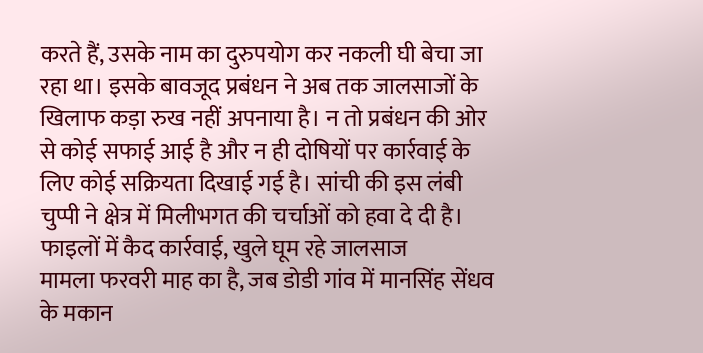करते हैं, उसके नाम का दुरुपयोग कर नकली घी बेचा जा रहा था। इसके बावजूद प्रबंधन ने अब तक जालसाजों के खिलाफ कड़ा रुख नहीं अपनाया है। न तो प्रबंधन की ओर से कोई सफाई आई है और न ही दोषियों पर कार्रवाई के लिए कोई सक्रियता दिखाई गई है। सांची की इस लंबी चुप्पी ने क्षेत्र में मिलीभगत की चर्चाओं को हवा दे दी है।
फाइलों में कैद कार्रवाई, खुले घूम रहे जालसाज
मामला फरवरी माह का है, जब डोडी गांव में मानसिंह सेंधव के मकान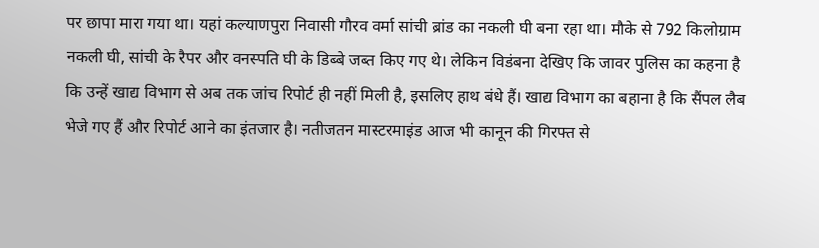पर छापा मारा गया था। यहां कल्याणपुरा निवासी गौरव वर्मा सांची ब्रांड का नकली घी बना रहा था। मौके से 792 किलोग्राम नकली घी, सांची के रैपर और वनस्पति घी के डिब्बे जब्त किए गए थे। लेकिन विडंबना देखिए कि जावर पुलिस का कहना है कि उन्हें खाद्य विभाग से अब तक जांच रिपोर्ट ही नहीं मिली है, इसलिए हाथ बंधे हैं। खाद्य विभाग का बहाना है कि सैंपल लैब भेजे गए हैं और रिपोर्ट आने का इंतजार है। नतीजतन मास्टरमाइंड आज भी कानून की गिरफ्त से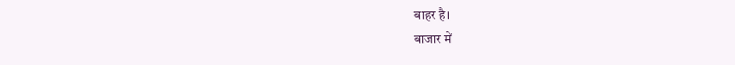बाहर है।
बाजार में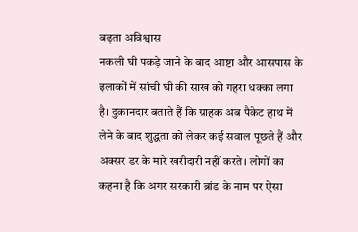बढ़ता अविश्वास
नकली घी पकड़े जाने के बाद आष्टा और आसपास के इलाकों में सांची घी की साख को गहरा धक्का लगा है। दुकानदार बताते हैं कि ग्राहक अब पैकेट हाथ में लेने के बाद शुद्धता को लेकर कई सवाल पूछते हैं और अक्सर डर के मारे खरीदारी नहीं करते। लोगों का कहना है कि अगर सरकारी ब्रांड के नाम पर ऐसा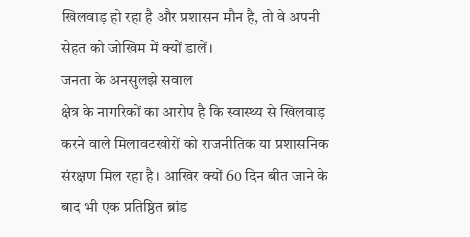खिलवाड़ हो रहा है और प्रशासन मौन है, तो वे अपनी सेहत को जोखिम में क्यों डालें।
जनता के अनसुलझे सवाल
क्षेत्र के नागरिकों का आरोप है कि स्वास्थ्य से खिलवाड़ करने वाले मिलावटखोरों को राजनीतिक या प्रशासनिक संरक्षण मिल रहा है। आखिर क्यों 60 दिन बीत जाने के बाद भी एक प्रतिष्ठित ब्रांड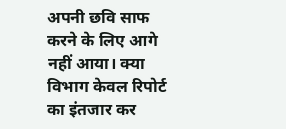अपनी छवि साफ करने के लिए आगे नहीं आया। क्या विभाग केवल रिपोर्ट का इंतजार कर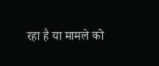रहा है या मामले को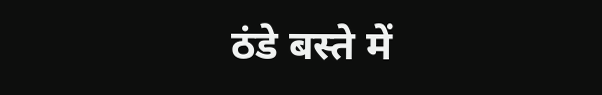ठंडे बस्ते में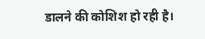डालने की कोशिश हो रही है।